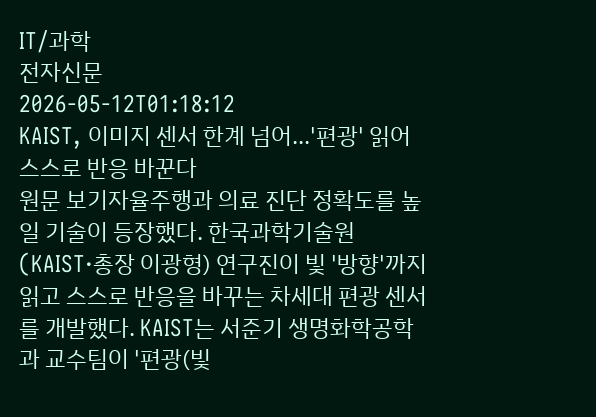IT/과학
전자신문
2026-05-12T01:18:12
KAIST, 이미지 센서 한계 넘어...'편광' 읽어 스스로 반응 바꾼다
원문 보기자율주행과 의료 진단 정확도를 높일 기술이 등장했다. 한국과학기술원(KAIST·총장 이광형) 연구진이 빛 '방향'까지 읽고 스스로 반응을 바꾸는 차세대 편광 센서를 개발했다. KAIST는 서준기 생명화학공학과 교수팀이 '편광(빛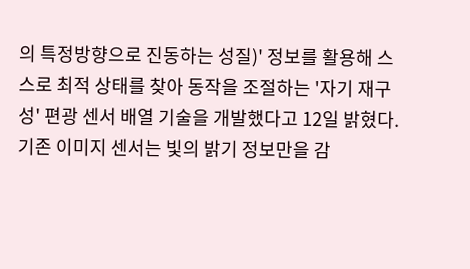의 특정방향으로 진동하는 성질)' 정보를 활용해 스스로 최적 상태를 찾아 동작을 조절하는 '자기 재구성' 편광 센서 배열 기술을 개발했다고 12일 밝혔다. 기존 이미지 센서는 빛의 밝기 정보만을 감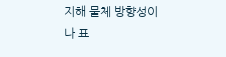지해 물체 방향성이나 표